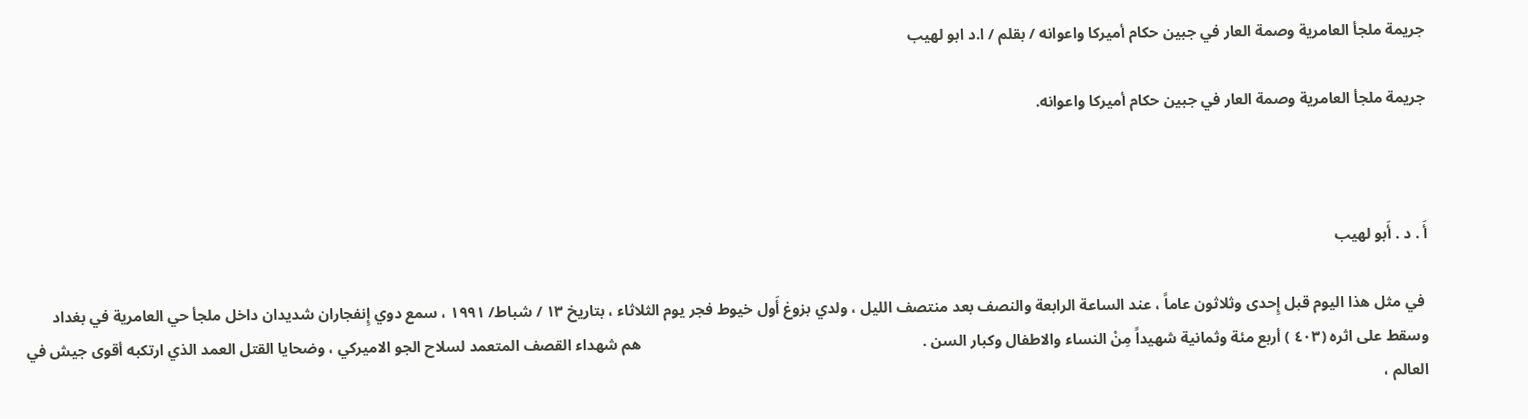جريمة ملجأ العامرية وصمة العار في جبين حكام أميركا واعوانه / بقلم / ا.د ابو لهيب

جريمة ملجأ العامرية وصمة العار في جبين حكام أميركا واعوانه.



أَ . د . أَبو لهيب

 في مثل هذا اليوم قبل إِحدى وثلاثون عاماً ، عند الساعة الرابعة والنصف بعد منتصف الليل ، ولدي بزوغ أَول خيوط فجر يوم الثلاثاء ، بتاريخ ١٣ / شباط/ ١٩٩١ ، سمع دوي إِنفجاران شديدان داخل ملجأ حي العامرية في بغداد وسقط على اثره (٤٠٣ ) أربع مئة وثمانية شهيداً مِنْ النساء والاطفال وكبار السن .                                                                        هم شهداء القصف المتعمد لسلاح الجو الاميركي ، وضحايا القتل العمد الذي ارتكبه أقوى جيش في العالم ،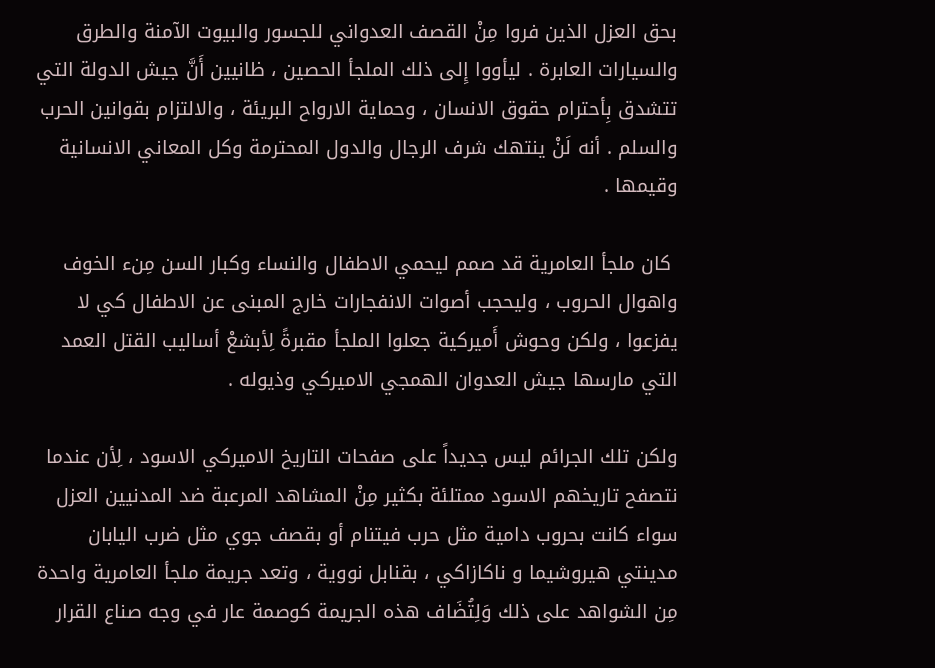بحق العزل الذين فروا مِنْ القصف العدواني للجسور والبيوت الآمنة والطرق والسيارات العابرة . ليأووا إِلى ذلك الملجأ الحصين ، ظانيين أَنَّ جيش الدولة التي تتشدق بِأحترام حقوق الانسان ، وحماية الارواح البريئة ، والالتزام بقوانين الحرب والسلم . أنه لَنْ ينتهك شرف الرجال والدول المحترمة وكل المعاني الانسانية وقيمها .

 كان ملجأ العامرية قد صمم ليحمي الاطفال والنساء وكبار السن مِنء الخوف واهوال الحروب ، وليحجب أصوات الانفجارات خارج المبنى عن الاطفال كي لا يفزعوا ، ولكن وحوش أَميركية جعلوا الملجأ مقبرةً لِأبشعْ أساليب القتل العمد التي مارسها جيش العدوان الهمجي الاميركي وذيوله .

ولكن تلك الجرائم ليس جديداً على صفحات التاريخ الاميركي الاسود ، لِأن عندما نتصفح تاريخهم الاسود ممتلئة بكثير مِنْ المشاهد المرعبة ضد المدنيين العزل سواء كانت بحروب دامية مثل حرب فيتنام أو بقصف جوي مثل ضرب اليابان مدينتي هيروشيما و ناكازاكي ، بقنابل نووية ، وتعد جريمة ملجأ العامرية واحدة مِن الشواهد على ذلك وَلِتُضَاف هذه الجريمة كوصمة عار في وجه صناع القرار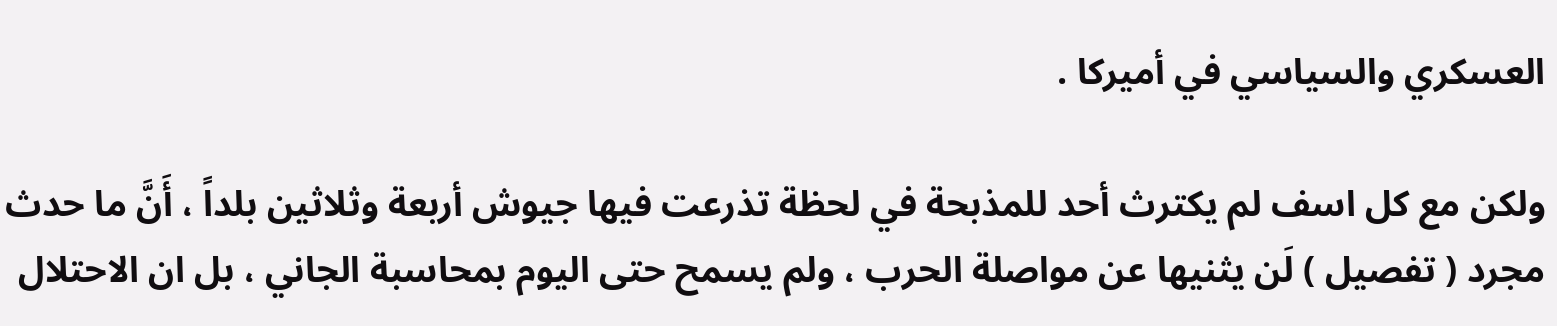العسكري والسياسي في أميركا .

ولكن مع كل اسف لم يكترث أحد للمذبحة في لحظة تذرعت فيها جيوش أربعة وثلاثين بلداً ، أَنَّ ما حدث مجرد ( تفصيل ) لَن يثنيها عن مواصلة الحرب ، ولم يسمح حتى اليوم بمحاسبة الجاني ، بل ان الاحتلال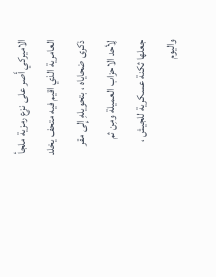الاميركي أَصر على نزع رمزية ملجأ العامرية الذي اقيم فيه متحف يخلد ذكرى ضحاياه ، بتحويلهِ إِلى مقر لِأحد الاحزاب العميلة ومِن ثم جعلها ثكنة عسكرية للجيش ، واليوم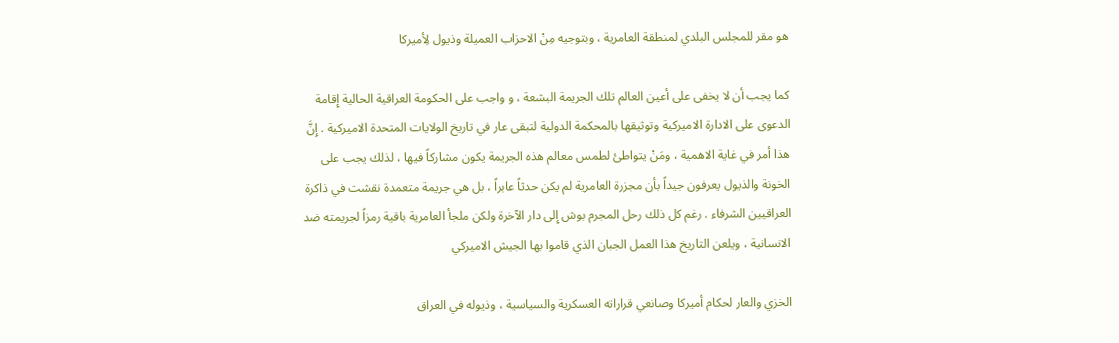هو مقر للمجلس البلدي لمنطقة العامرية ، وبتوجيه مِنْ الاحزاب العميلة وذيول لِأميركا

كما يجب أن لا يخفى على أعين العالم تلك الجريمة البشعة ، و واجب على الحكومة العراقية الحالية إِقامة الدعوى على الادارة الاميركية وتوثيقها بالمحكمة الدولية لتبقى عار في تاريخ الولايات المتحدة الاميركية . إِنَّ هذا أمر في غاية الاهمية ، ومَنْ يتواطئ لطمس معالم هذه الجريمة يكون مشاركاً فيها ، لذلك يجب على الخونة والذيول يعرفون جيداً بأن مجزرة العامرية لم يكن حدثاً عابراً ، بل هي جريمة متعمدة نقشت في ذاكرة العراقيين الشرفاء . رغم كل ذلك رحل المجرم بوش إِلى دار الآخرة ولكن ملجأ العامرية باقية رمزاً لجريمته ضد الانسانية ، ويلعن التاريخ هذا العمل الجبان الذي قاموا بها الجيش الاميركي

الخزي والعار لحكام أميركا وصانعي قراراته العسكرية والسياسية ، وذيوله في العراق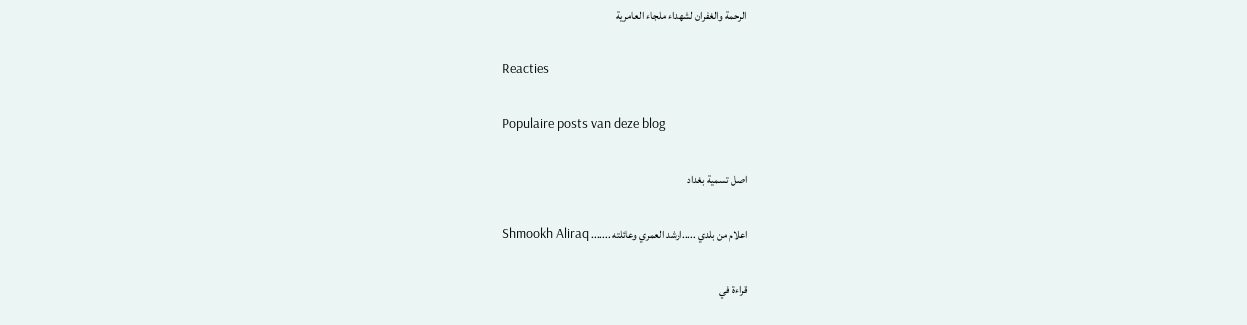الرحمة والغفران لشهداء ملجاء العامرية

Reacties

Populaire posts van deze blog

اصل تسمية بغداد

اعلام من بلدي .....ارشد العمري وعائلته ....... Shmookh Aliraq

قراءة في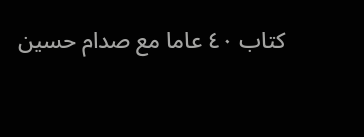كتاب ٤٠ عاما مع صدام حسين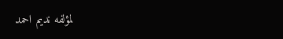لمؤلفه نديم احمد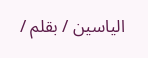الياسين / بقلم /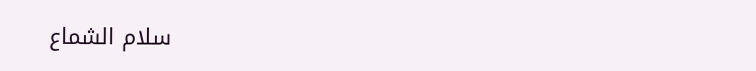سلام الشماع